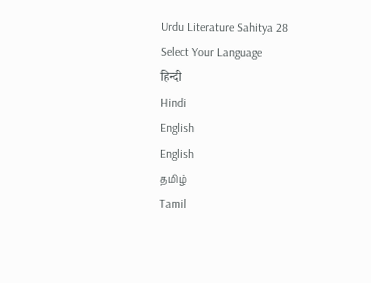Urdu Literature Sahitya 28
Select Your Language
हिन्दी
Hindi
English
English
தமிழ்
Tamil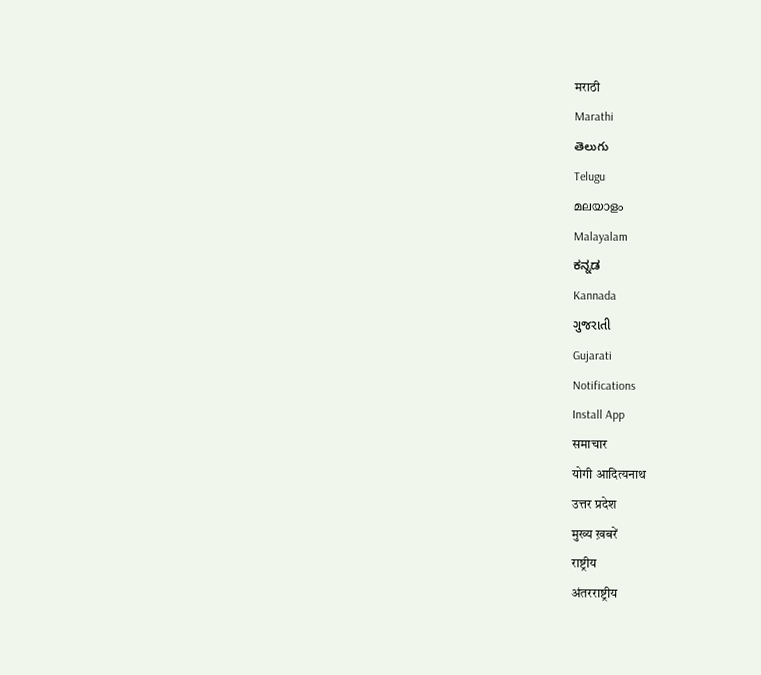मराठी
Marathi
తెలుగు
Telugu
മലയാളം
Malayalam
ಕನ್ನಡ
Kannada
ગુજરાતી
Gujarati
Notifications
Install App
समाचार
योगी आदित्यनाथ
उत्तर प्रदेश
मुख्य ख़बरें
राष्ट्रीय
अंतरराष्ट्रीय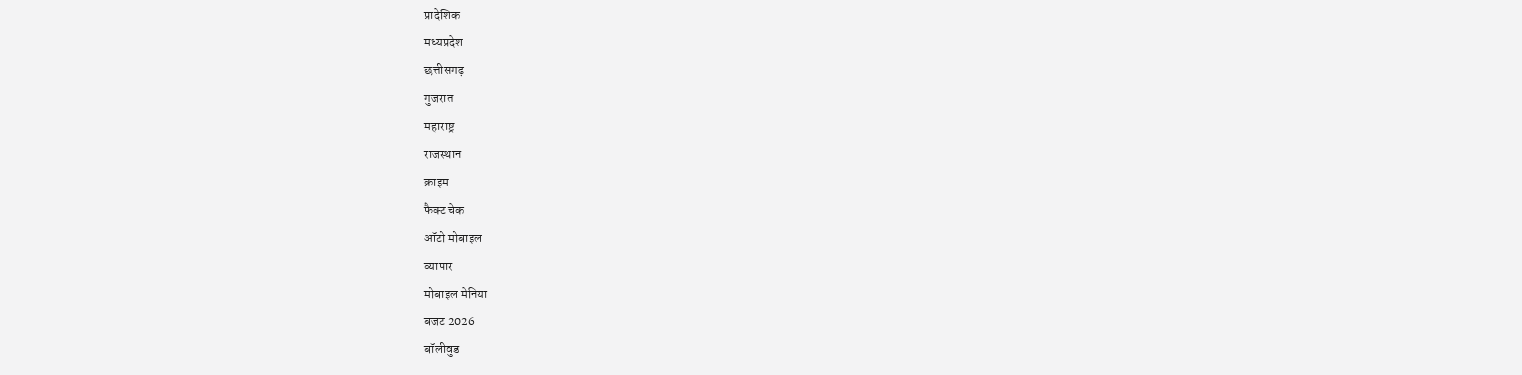प्रादेशिक
मध्यप्रदेश
छत्तीसगढ़
गुजरात
महाराष्ट्र
राजस्थान
क्राइम
फैक्ट चेक
ऑटो मोबाइल
व्यापार
मोबाइल मेनिया
बजट 2026
बॉलीवुड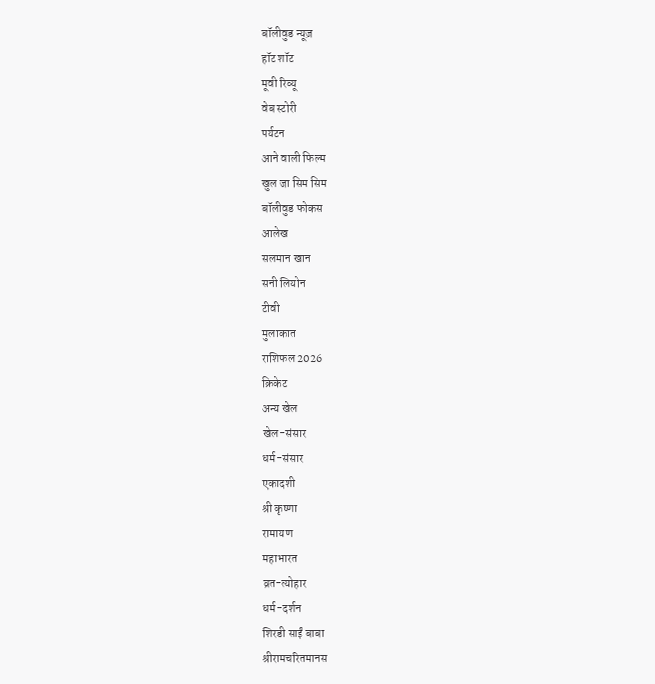बॉलीवुड न्यूज़
हॉट शॉट
मूवी रिव्यू
वेब स्टोरी
पर्यटन
आने वाली फिल्म
खुल जा सिम सिम
बॉलीवुड फोकस
आलेख
सलमान खान
सनी लियोन
टीवी
मुलाकात
राशिफल 2026
क्रिकेट
अन्य खेल
खेल-संसार
धर्म-संसार
एकादशी
श्री कृष्णा
रामायण
महाभारत
व्रत-त्योहार
धर्म-दर्शन
शिरडी साईं बाबा
श्रीरामचरितमानस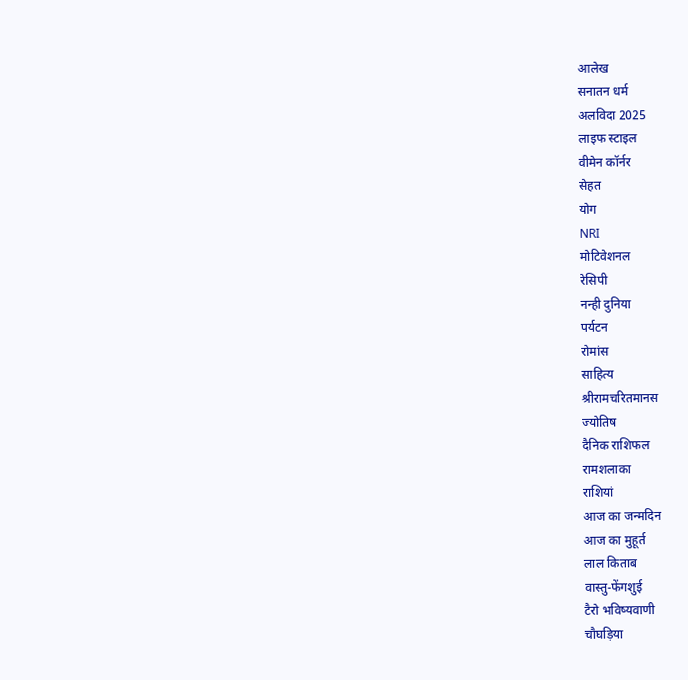आलेख
सनातन धर्म
अलविदा 2025
लाइफ स्टाइल
वीमेन कॉर्नर
सेहत
योग
NRI
मोटिवेशनल
रेसिपी
नन्ही दुनिया
पर्यटन
रोमांस
साहित्य
श्रीरामचरितमानस
ज्योतिष
दैनिक राशिफल
रामशलाका
राशियां
आज का जन्मदिन
आज का मुहूर्त
लाल किताब
वास्तु-फेंगशुई
टैरो भविष्यवाणी
चौघड़िया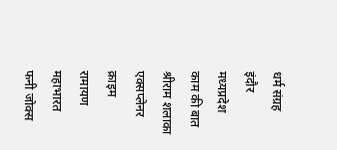धर्म संग्रह
इंदौर
मध्यप्रदेश
काम की बात
श्रीराम शलाका
एक्सप्लेनर
क्राइम
रामायण
महाभारत
फनी जोक्स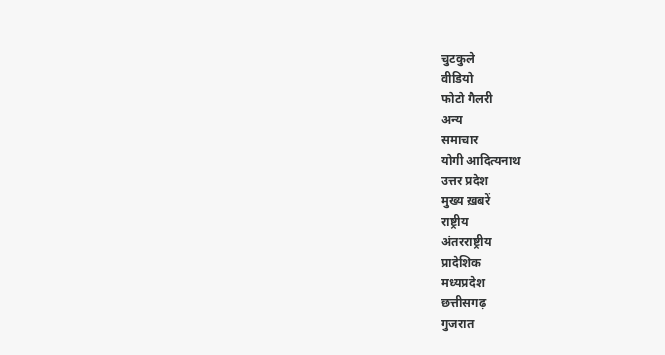चुटकुले
वीडियो
फोटो गैलरी
अन्य
समाचार
योगी आदित्यनाथ
उत्तर प्रदेश
मुख्य ख़बरें
राष्ट्रीय
अंतरराष्ट्रीय
प्रादेशिक
मध्यप्रदेश
छत्तीसगढ़
गुजरात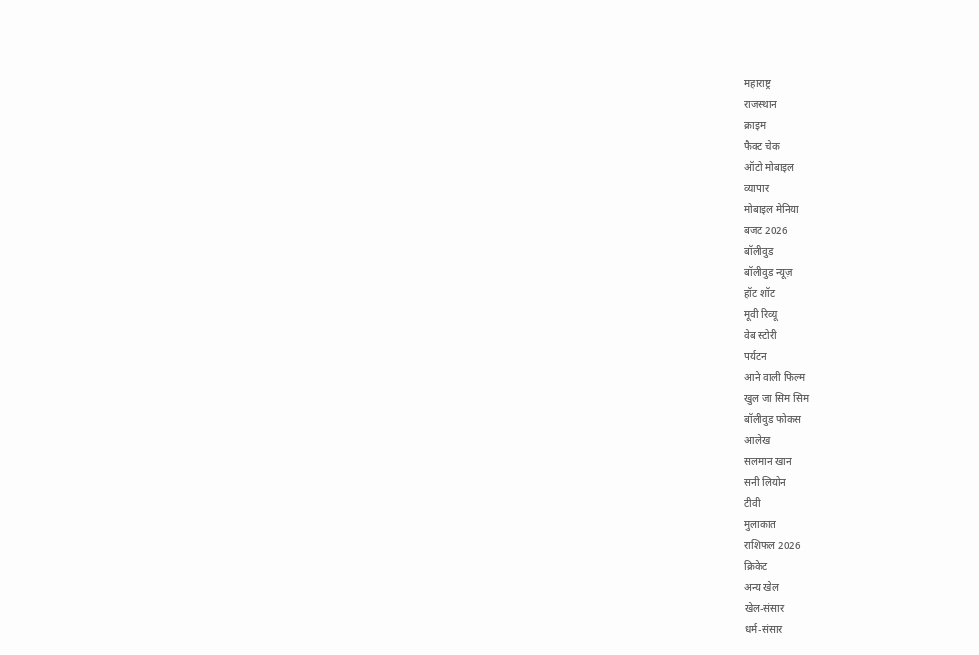महाराष्ट्र
राजस्थान
क्राइम
फैक्ट चेक
ऑटो मोबाइल
व्यापार
मोबाइल मेनिया
बजट 2026
बॉलीवुड
बॉलीवुड न्यूज़
हॉट शॉट
मूवी रिव्यू
वेब स्टोरी
पर्यटन
आने वाली फिल्म
खुल जा सिम सिम
बॉलीवुड फोकस
आलेख
सलमान खान
सनी लियोन
टीवी
मुलाकात
राशिफल 2026
क्रिकेट
अन्य खेल
खेल-संसार
धर्म-संसार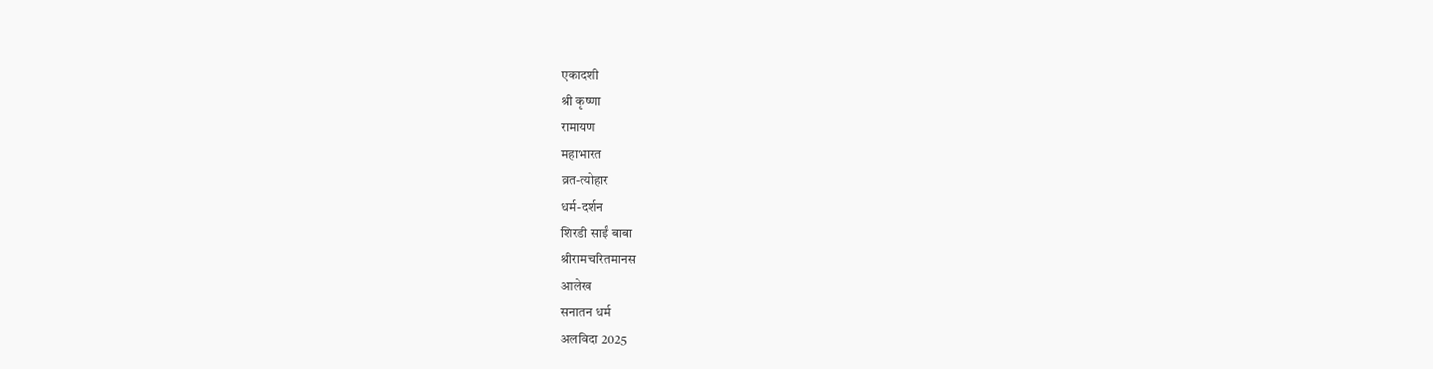एकादशी
श्री कृष्णा
रामायण
महाभारत
व्रत-त्योहार
धर्म-दर्शन
शिरडी साईं बाबा
श्रीरामचरितमानस
आलेख
सनातन धर्म
अलविदा 2025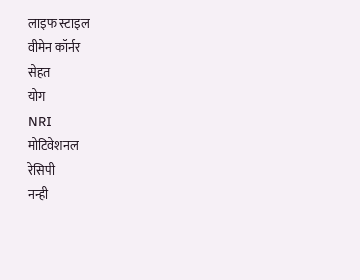लाइफ स्टाइल
वीमेन कॉर्नर
सेहत
योग
NRI
मोटिवेशनल
रेसिपी
नन्ही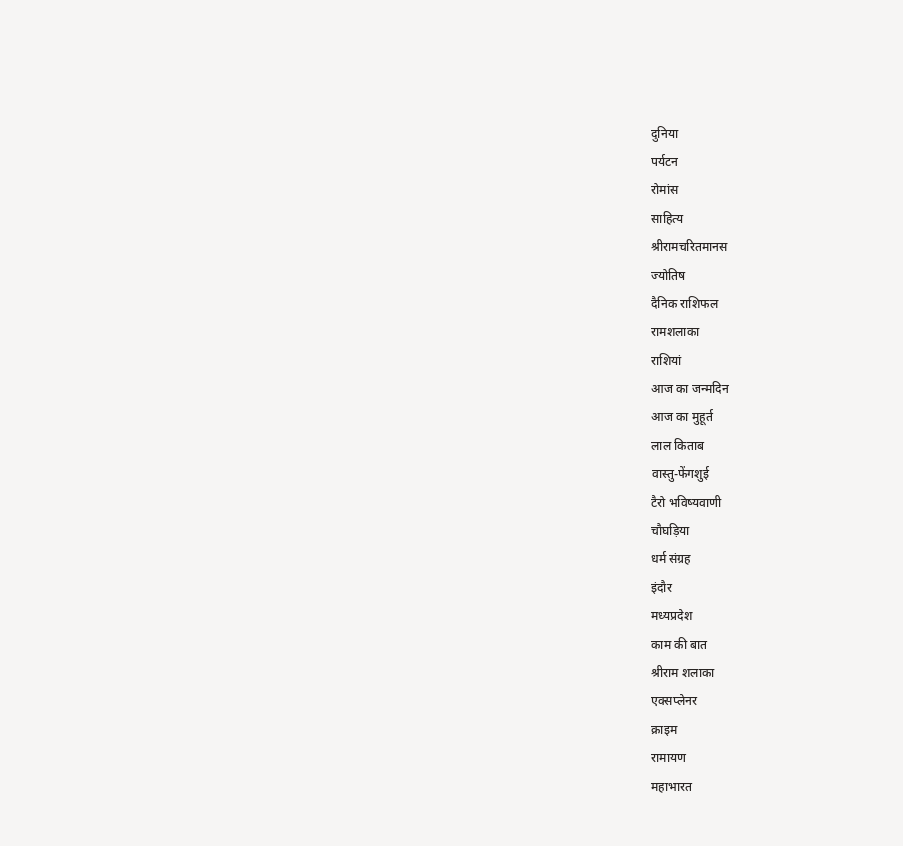दुनिया
पर्यटन
रोमांस
साहित्य
श्रीरामचरितमानस
ज्योतिष
दैनिक राशिफल
रामशलाका
राशियां
आज का जन्मदिन
आज का मुहूर्त
लाल किताब
वास्तु-फेंगशुई
टैरो भविष्यवाणी
चौघड़िया
धर्म संग्रह
इंदौर
मध्यप्रदेश
काम की बात
श्रीराम शलाका
एक्सप्लेनर
क्राइम
रामायण
महाभारत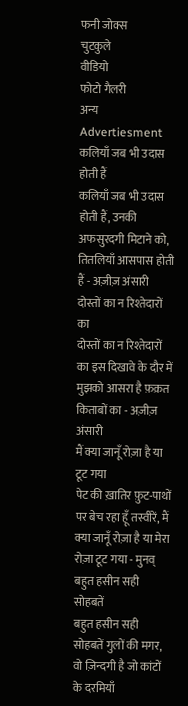फनी जोक्स
चुटकुले
वीडियो
फोटो गैलरी
अन्य
Advertiesment
कलियाँ जब भी उदास होती हैं
कलियाँ जब भी उदास होती हैं, उनकी अफसुरदगी मिटाने को, तितलियाँ आसपास होती हैं - अज़ीज़ अंसारी
दोस्तों का न रिश्तेदारों का
दोस्तों का न रिश्तेदारों का इस दिखावे के दौर में मुझको आसरा है फ़क़त किताबों का - अज़ीज़ अंसारी
मैं क्या जानूँ रोज़ा है या टूट गया
पेट की ख़ातिर फ़ुट-पाथों पर बेच रहा हूँ तस्वीरें, मैं क्या जानूँ रोज़ा है या मेरा रोज़ा टूट गया - मुनव्
बहुत हसीन सही सोहबतें
बहुत हसीन सही सोहबतें गुलों की मगर, वो ज़िन्दगी है जो कांटों के दरमियाँ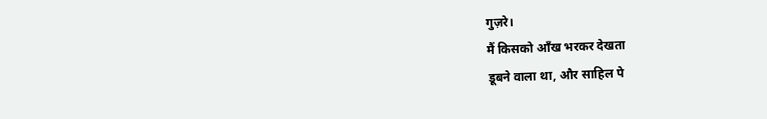गुज़रे।
मैं किसको आँख भरकर देखता
डूबने वाला था, और साहिल पे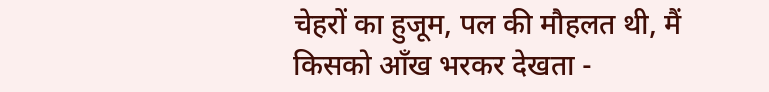चेहरों का हुजूम, पल की मौहलत थी, मैं किसको आँख भरकर देखता -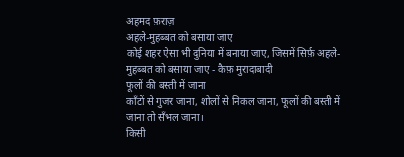अहमद फ़राज़
अहले-मुहब्बत को बसाया जाए
कोई शहर ऐसा भी दुनिया में बनाया जाए, जिसमें सिर्फ़ अहले-मुहब्बत को बसाया जाए - कैफ़ मुरादाबादी
फूलों की बस्ती में जाना
काँटों से गुजर जाना, शोलों से निकल जाना, फूलों की बस्ती में जाना तो सँभल जाना।
किसी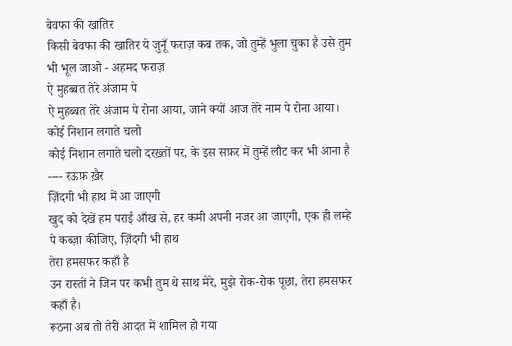बेवफा की खातिर
किसी बेवफा की खातिर ये जुनूँ फराज़ कब तक, जो तुम्हें भुला चुका है उसे तुम भी भूल जाओ - अहमद फराज़
ऐ मुहब्बत तेरे अंजाम पे
ऐ मुहब्बत तेरे अंजाम पे रोना आया, जाने क्यों आज तेरे नाम पे रोना आया।
कोई निशान लगाते चलो
कोई निशान लगाते चलो दरख़्तों पर, के इस सफ़र में तुम्हें लौट कर भी आना है ---- रऊफ़ ख़ैर
ज़िंदगी भी हाथ में आ जाएगी
खुद को देखें हम पराई आँख से, हर कमी अपनी नजर आ जाएगी, एक ही लम्हे पे कब्ज़ा कीजिए, ज़िंदगी भी हाथ
तेरा हमसफर कहाँ है
उन रास्तों ने जिन पर कभी तुम थे साथ मेरे, मुझे रोक-रोक पूछा, तेरा हमसफर कहाँ है।
रूठना अब तो तेरी आदत में शामिल हो गया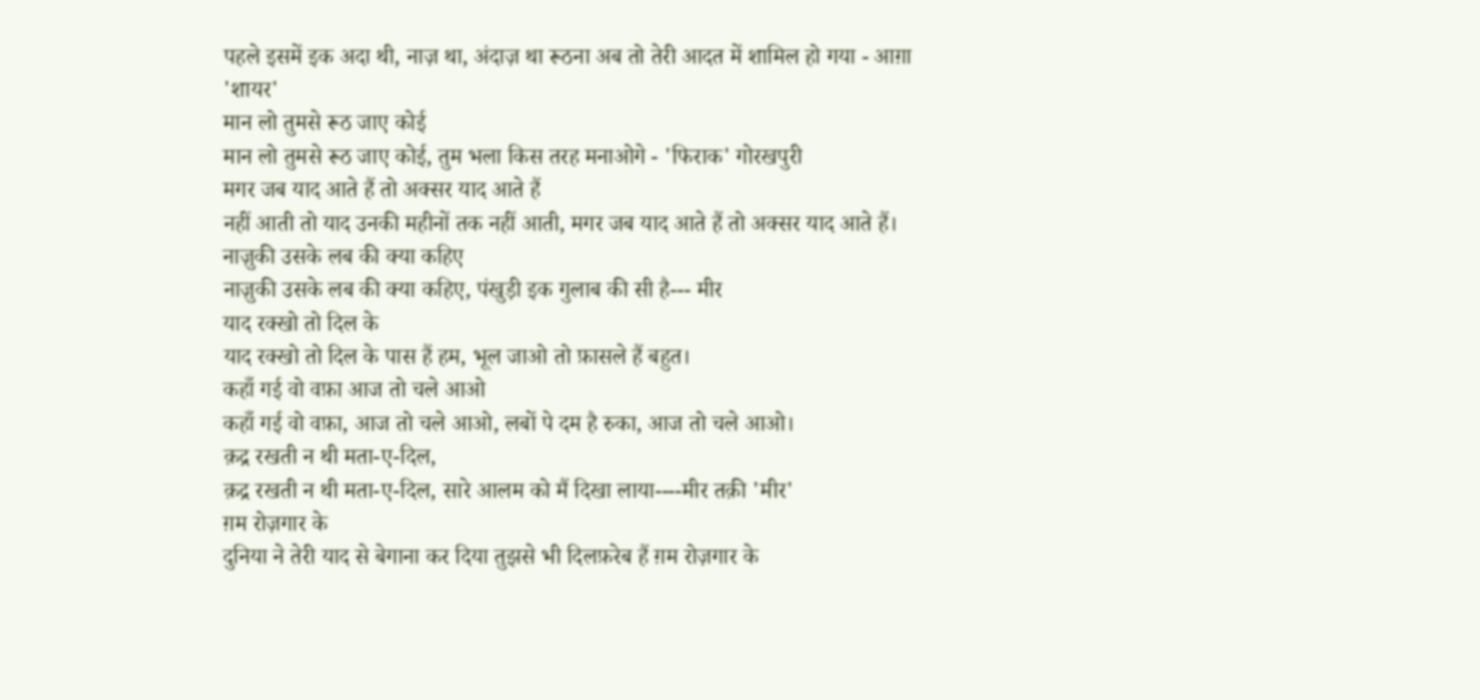पहले इसमें इक अदा थी, नाज़ था, अंदाज़ था रूठना अब तो तेरी आदत में शामिल हो गया - आग़ा 'शायर'
मान लो तुमसे रूठ जाए कोई
मान लो तुमसे रूठ जाए कोई, तुम भला किस तरह मनाओगे - 'फिराक' गोरखपुरी
मगर जब याद आते हैं तो अक्सर याद आते हैं
नहीं आती तो याद उनकी महीनों तक नहीं आती, मगर जब याद आते हैं तो अक्सर याद आते हैं।
नाज़ुकी उसके लब की क्या कहिए
नाज़ुकी उसके लब की क्या कहिए, पंखुड़ी इक गुलाब की सी है--- मीर
याद रक्खो तो दिल के
याद रक्खो तो दिल के पास हैं हम, भूल जाओ तो फ़ासले हैं बहुत।
कहाँ गई वो वफ़ा आज तो चले आओ
कहाँ गई वो वफ़ा, आज तो चले आओ, लबों पे दम है रुका, आज तो चले आओ।
क़द्र रखती न थी मता-ए-दिल,
क़द्र रखती न थी मता-ए-दिल, सारे आलम को मैं दिखा लाया----मीर तक़ी 'मीर'
ग़म रोज़गार के
दुनिया ने तेरी याद से बेगाना कर दिया तुझसे भी दिलफ़रेब हैं ग़म रोज़गार के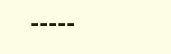-----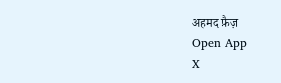अहमद फ़ैज़
Open App
X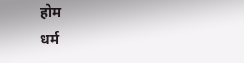होम
धर्म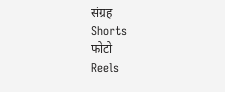संग्रह
Shorts
फोटो
Reels